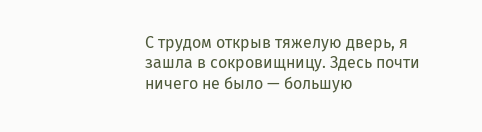С трудом открыв тяжелую дверь, я зашла в сокровищницу. Здесь почти ничего не было — большую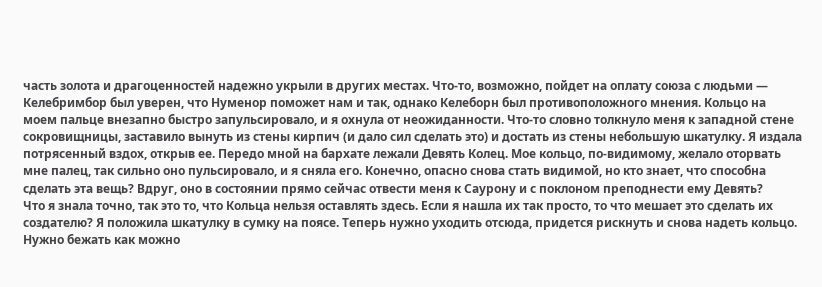часть золота и драгоценностей надежно укрыли в других местах. Что-то, возможно, пойдет на оплату союза с людьми — Келебримбор был уверен, что Нуменор поможет нам и так, однако Келеборн был противоположного мнения. Кольцо на моем пальце внезапно быстро запульсировало, и я охнула от неожиданности. Что-то словно толкнуло меня к западной стене сокровищницы, заставило вынуть из стены кирпич (и дало сил сделать это) и достать из стены небольшую шкатулку. Я издала потрясенный вздох, открыв ее. Передо мной на бархате лежали Девять Колец. Мое кольцо, по-видимому, желало оторвать мне палец, так сильно оно пульсировало, и я сняла его. Конечно, опасно снова стать видимой, но кто знает, что способна сделать эта вещь? Вдруг, оно в состоянии прямо сейчас отвести меня к Саурону и с поклоном преподнести ему Девять?
Что я знала точно, так это то, что Кольца нельзя оставлять здесь. Если я нашла их так просто, то что мешает это сделать их создателю? Я положила шкатулку в сумку на поясе. Теперь нужно уходить отсюда, придется рискнуть и снова надеть кольцо. Нужно бежать как можно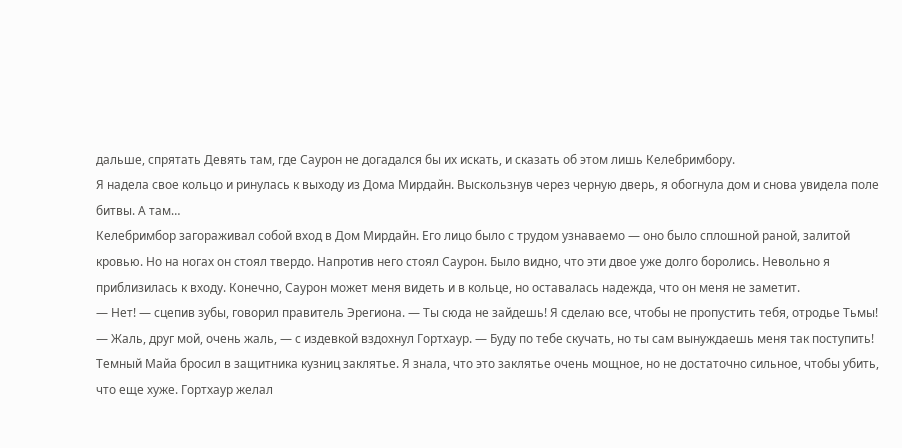дальше, спрятать Девять там, где Саурон не догадался бы их искать, и сказать об этом лишь Келебримбору.
Я надела свое кольцо и ринулась к выходу из Дома Мирдайн. Выскользнув через черную дверь, я обогнула дом и снова увидела поле битвы. А там…
Келебримбор загораживал собой вход в Дом Мирдайн. Его лицо было с трудом узнаваемо — оно было сплошной раной, залитой кровью. Но на ногах он стоял твердо. Напротив него стоял Саурон. Было видно, что эти двое уже долго боролись. Невольно я приблизилась к входу. Конечно, Саурон может меня видеть и в кольце, но оставалась надежда, что он меня не заметит.
— Нет! — сцепив зубы, говорил правитель Эрегиона. — Ты сюда не зайдешь! Я сделаю все, чтобы не пропустить тебя, отродье Тьмы!
— Жаль, друг мой, очень жаль, — с издевкой вздохнул Гортхаур. — Буду по тебе скучать, но ты сам вынуждаешь меня так поступить!
Темный Майа бросил в защитника кузниц заклятье. Я знала, что это заклятье очень мощное, но не достаточно сильное, чтобы убить, что еще хуже. Гортхаур желал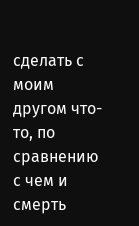сделать с моим другом что-то, по сравнению с чем и смерть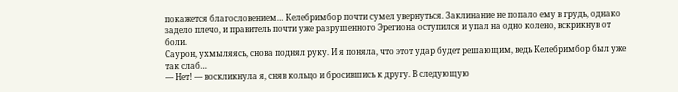покажется благословением… Келебримбор почти сумел увернуться. Заклинание не попало ему в грудь, однако задело плечо, и правитель почти уже разрушенного Эрегиона оступился и упал на одно колено, вскрикнув от боли.
Саурон, ухмыляясь, снова поднял руку. И я поняла, что этот удар будет решающим, ведь Келебримбор был уже так слаб…
— Нет! — воскликнула я, сняв кольцо и бросившись к другу. В следующую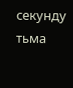секунду тьма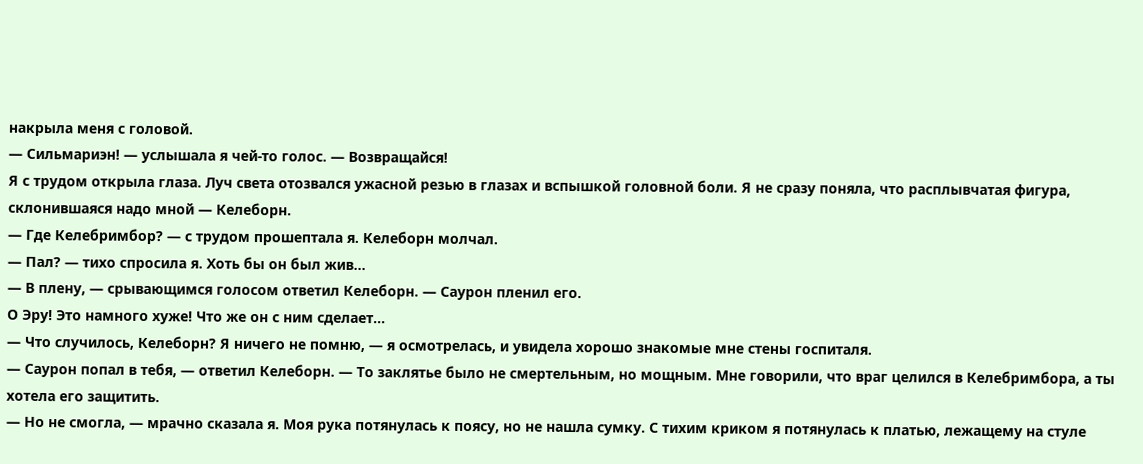накрыла меня с головой.
— Сильмариэн! — услышала я чей-то голос. — Возвращайся!
Я с трудом открыла глаза. Луч света отозвался ужасной резью в глазах и вспышкой головной боли. Я не сразу поняла, что расплывчатая фигура, склонившаяся надо мной — Келеборн.
— Где Келебримбор? — с трудом прошептала я. Келеборн молчал.
— Пал? — тихо спросила я. Хоть бы он был жив…
— В плену, — срывающимся голосом ответил Келеборн. — Саурон пленил его.
О Эру! Это намного хуже! Что же он с ним сделает…
— Что случилось, Келеборн? Я ничего не помню, — я осмотрелась, и увидела хорошо знакомые мне стены госпиталя.
— Саурон попал в тебя, — ответил Келеборн. — То заклятье было не смертельным, но мощным. Мне говорили, что враг целился в Келебримбора, а ты хотела его защитить.
— Но не смогла, — мрачно сказала я. Моя рука потянулась к поясу, но не нашла сумку. С тихим криком я потянулась к платью, лежащему на стуле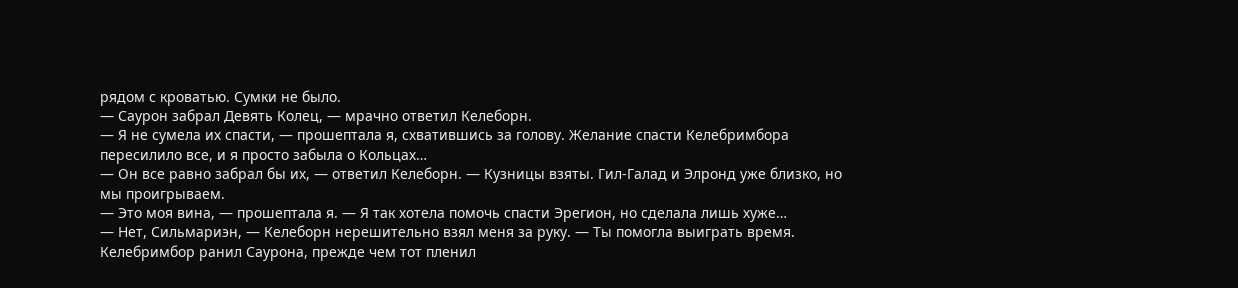рядом с кроватью. Сумки не было.
— Саурон забрал Девять Колец, — мрачно ответил Келеборн.
— Я не сумела их спасти, — прошептала я, схватившись за голову. Желание спасти Келебримбора пересилило все, и я просто забыла о Кольцах…
— Он все равно забрал бы их, — ответил Келеборн. — Кузницы взяты. Гил-Галад и Элронд уже близко, но мы проигрываем.
— Это моя вина, — прошептала я. — Я так хотела помочь спасти Эрегион, но сделала лишь хуже…
— Нет, Сильмариэн, — Келеборн нерешительно взял меня за руку. — Ты помогла выиграть время. Келебримбор ранил Саурона, прежде чем тот пленил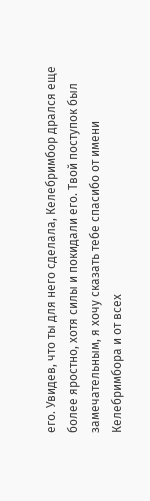его. Увидев, что ты для него сделала, Келебримбор дрался еще более яростно, хотя силы и покидали его. Твой поступок был замечательным, я хочу сказать тебе спасибо от имени Келебримбора и от всех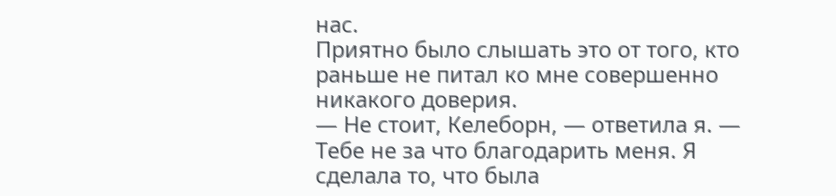нас.
Приятно было слышать это от того, кто раньше не питал ко мне совершенно никакого доверия.
— Не стоит, Келеборн, — ответила я. — Тебе не за что благодарить меня. Я сделала то, что была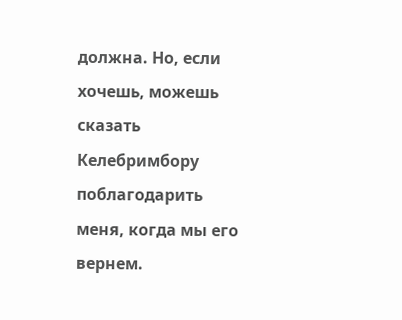должна. Но, если хочешь, можешь сказать Келебримбору поблагодарить меня, когда мы его вернем.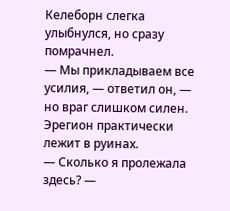Келеборн слегка улыбнулся, но сразу помрачнел.
— Мы прикладываем все усилия, — ответил он, — но враг слишком силен. Эрегион практически лежит в руинах.
— Сколько я пролежала здесь? —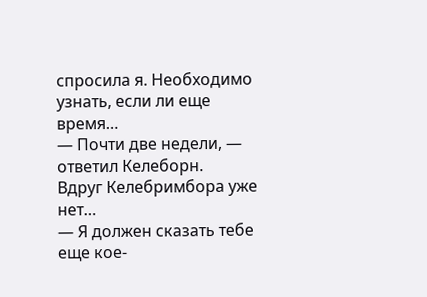спросила я. Необходимо узнать, если ли еще время…
— Почти две недели, — ответил Келеборн.
Вдруг Келебримбора уже нет…
— Я должен сказать тебе еще кое-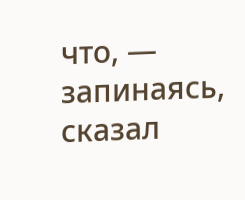что, — запинаясь, сказал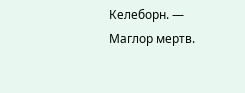Келеборн. — Маглор мертв.